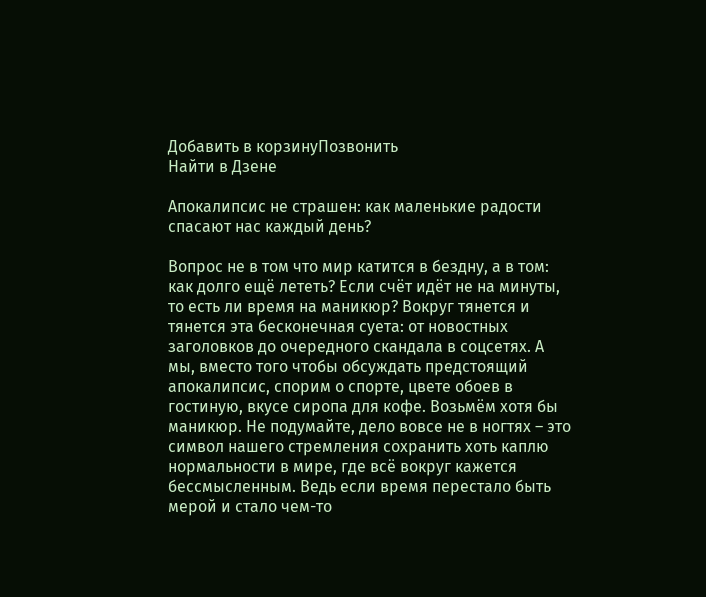Добавить в корзинуПозвонить
Найти в Дзене

Апокалипсис не страшен: как маленькие радости спасают нас каждый день?

Вопрос не в том что мир катится в бездну, а в том: как долго ещё лететь? Если счёт идёт не на минуты, то есть ли время на маникюр? Вокруг тянется и тянется эта бесконечная суета: от новостных заголовков до очередного скандала в соцсетях. А мы, вместо того чтобы обсуждать предстоящий апокалипсис, спорим о спорте, цвете обоев в гостиную, вкусе сиропа для кофе. Возьмём хотя бы маникюр. Не подумайте, дело вовсе не в ногтях – это символ нашего стремления сохранить хоть каплю нормальности в мире, где всё вокруг кажется бессмысленным. Ведь если время перестало быть мерой и стало чем-то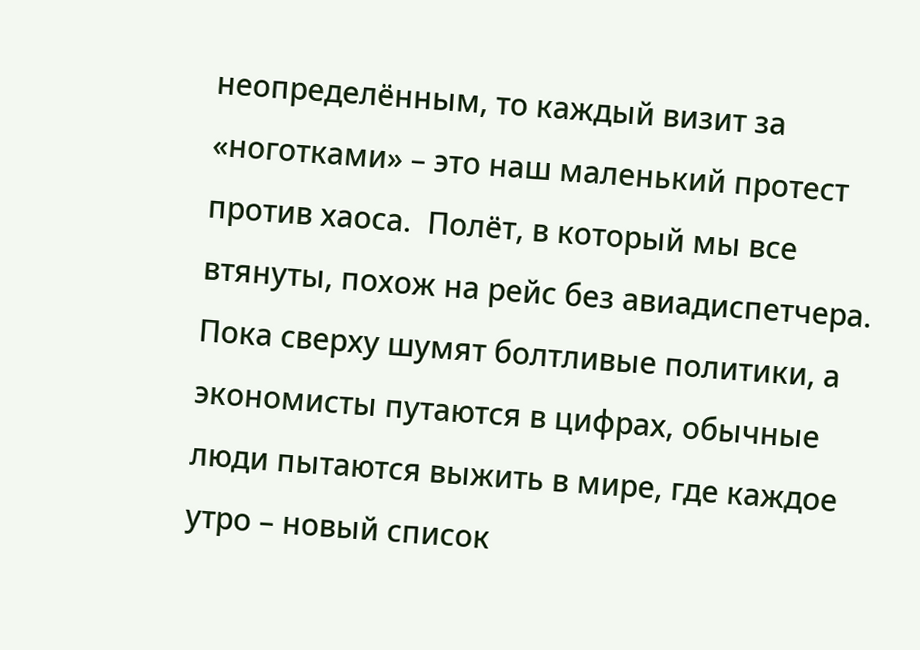неопределённым, то каждый визит за «ноготками» – это наш маленький протест против хаоса.  Полёт, в который мы все втянуты, похож на рейс без авиадиспетчера. Пока сверху шумят болтливые политики, а экономисты путаются в цифрах, обычные люди пытаются выжить в мире, где каждое утро – новый список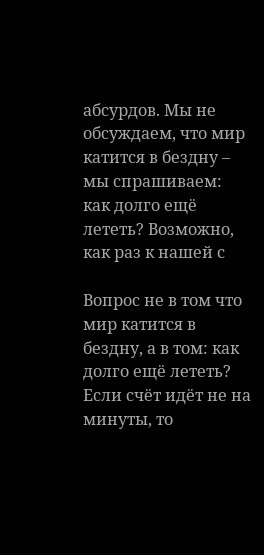абсурдов. Мы не обсуждаем, что мир катится в бездну – мы спрашиваем: как долго ещё лететь? Возможно, как раз к нашей с

Вопрос не в том что мир катится в бездну, а в том: как долго ещё лететь? Если счёт идёт не на минуты, то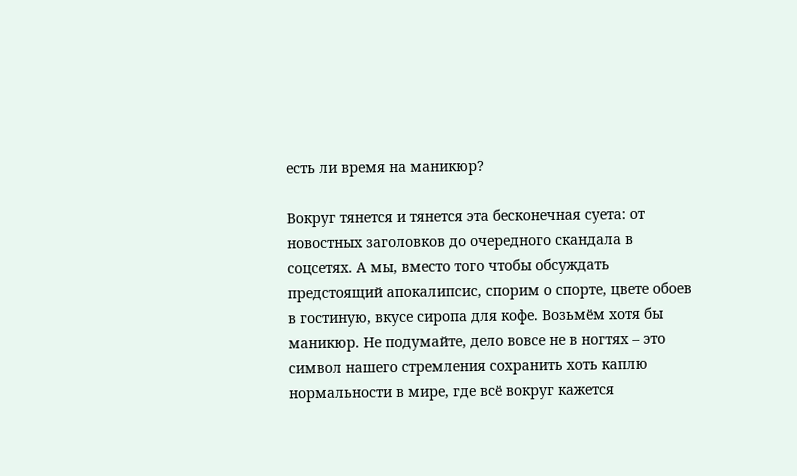есть ли время на маникюр?

Вокруг тянется и тянется эта бесконечная суета: от новостных заголовков до очередного скандала в соцсетях. А мы, вместо того чтобы обсуждать предстоящий апокалипсис, спорим о спорте, цвете обоев в гостиную, вкусе сиропа для кофе. Возьмём хотя бы маникюр. Не подумайте, дело вовсе не в ногтях – это символ нашего стремления сохранить хоть каплю нормальности в мире, где всё вокруг кажется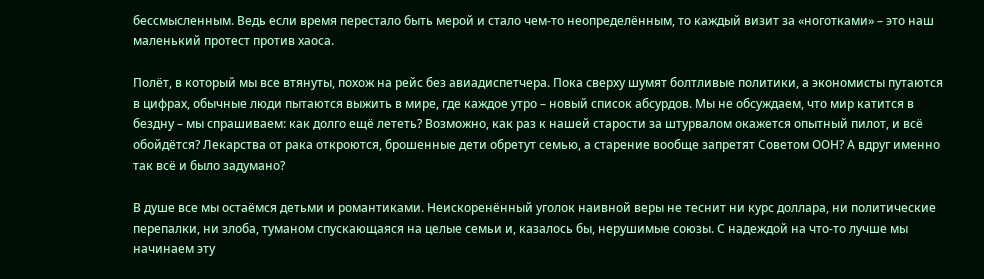бессмысленным. Ведь если время перестало быть мерой и стало чем-то неопределённым, то каждый визит за «ноготками» – это наш маленький протест против хаоса.

Полёт, в который мы все втянуты, похож на рейс без авиадиспетчера. Пока сверху шумят болтливые политики, а экономисты путаются в цифрах, обычные люди пытаются выжить в мире, где каждое утро – новый список абсурдов. Мы не обсуждаем, что мир катится в бездну – мы спрашиваем: как долго ещё лететь? Возможно, как раз к нашей старости за штурвалом окажется опытный пилот, и всё обойдётся? Лекарства от рака откроются, брошенные дети обретут семью, а старение вообще запретят Советом ООН? А вдруг именно так всё и было задумано?

В душе все мы остаёмся детьми и романтиками. Неискоренённый уголок наивной веры не теснит ни курс доллара, ни политические перепалки, ни злоба, туманом спускающаяся на целые семьи и, казалось бы, нерушимые союзы. С надеждой на что-то лучше мы начинаем эту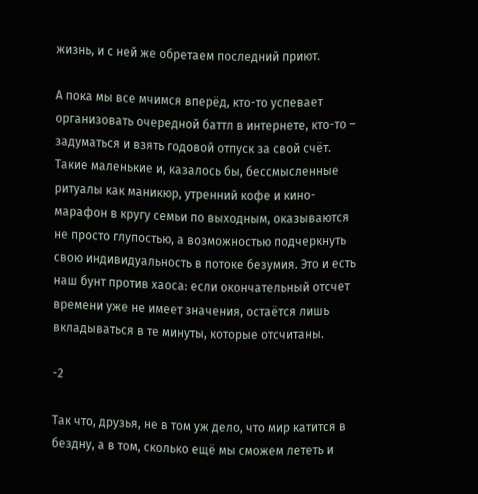жизнь, и с ней же обретаем последний приют.

А пока мы все мчимся вперёд, кто-то успевает организовать очередной баттл в интернете, кто-то – задуматься и взять годовой отпуск за свой счёт. Такие маленькие и, казалось бы, бессмысленные ритуалы как маникюр, утренний кофе и кино-марафон в кругу семьи по выходным, оказываются не просто глупостью, а возможностью подчеркнуть свою индивидуальность в потоке безумия. Это и есть наш бунт против хаоса: если окончательный отсчет времени уже не имеет значения, остаётся лишь вкладываться в те минуты, которые отсчитаны.

-2

Так что, друзья, не в том уж дело, что мир катится в бездну, а в том, сколько ещё мы сможем лететь и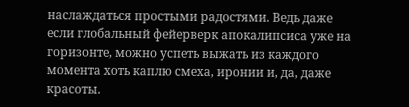наслаждаться простыми радостями. Ведь даже если глобальный фейерверк апокалипсиса уже на горизонте, можно успеть выжать из каждого момента хоть каплю смеха, иронии и, да, даже красоты.